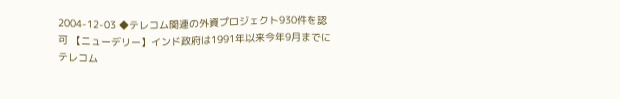2004-12-03 ◆テレコム関連の外資プロジェクト930件を認可 【ニューデリー】インド政府は1991年以来今年9月までにテレコム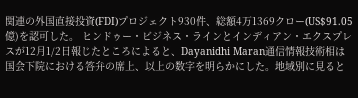関連の外国直接投資(FDI)プロジェクト930件、総額4万1369クロー(US$91.05億)を認可した。 ヒンドゥー・ビジネス・ラインとインディアン・エクスプレスが12月1/2日報じたところによると、Dayanidhi Maran通信情報技術相は国会下院における答弁の席上、以上の数字を明らかにした。地域別に見ると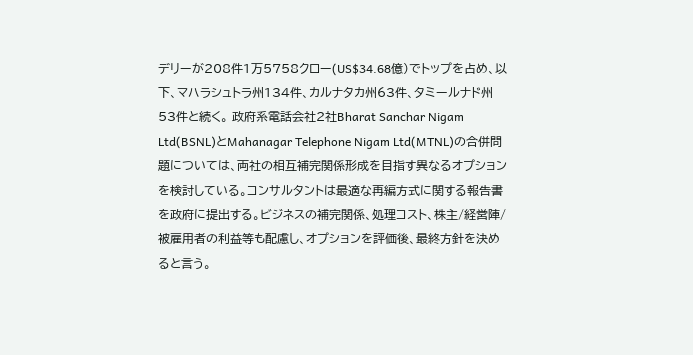デリーが208件1万5758クロー(US$34.68億)でトップを占め、以下、マハラシュトラ州134件、カルナタカ州63件、タミールナド州53件と続く。 政府系電話会社2社Bharat Sanchar Nigam Ltd(BSNL)とMahanagar Telephone Nigam Ltd(MTNL)の合併問題については、両社の相互補完関係形成を目指す異なるオプションを検討している。コンサルタントは最適な再編方式に関する報告書を政府に提出する。ビジネスの補完関係、処理コスト、株主/経営陣/被雇用者の利益等も配慮し、オプションを評価後、最終方針を決めると言う。